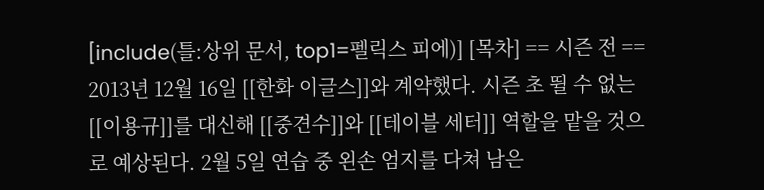[include(틀:상위 문서, top1=펠릭스 피에)] [목차] == 시즌 전 == 2013년 12월 16일 [[한화 이글스]]와 계약했다. 시즌 초 뛸 수 없는 [[이용규]]를 대신해 [[중견수]]와 [[테이블 세터]] 역할을 맡을 것으로 예상된다. 2월 5일 연습 중 왼손 엄지를 다쳐 남은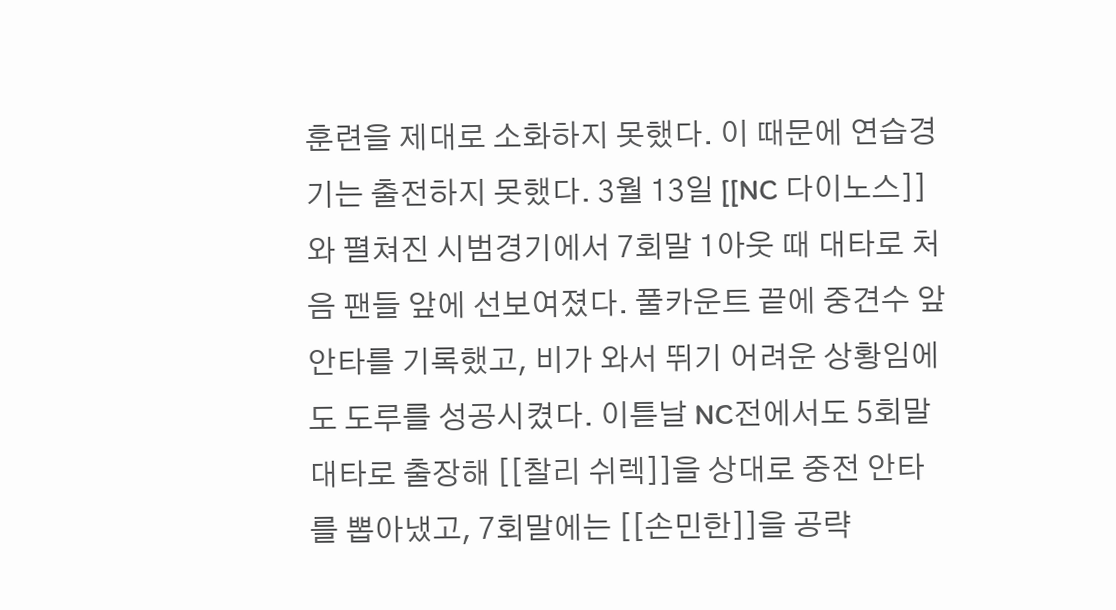훈련을 제대로 소화하지 못했다. 이 때문에 연습경기는 출전하지 못했다. 3월 13일 [[NC 다이노스]]와 펼쳐진 시범경기에서 7회말 1아웃 때 대타로 처음 팬들 앞에 선보여졌다. 풀카운트 끝에 중견수 앞 안타를 기록했고, 비가 와서 뛰기 어려운 상황임에도 도루를 성공시켰다. 이튿날 NC전에서도 5회말 대타로 출장해 [[찰리 쉬렉]]을 상대로 중전 안타를 뽑아냈고, 7회말에는 [[손민한]]을 공략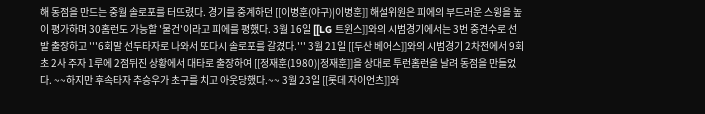해 동점을 만드는 중월 솔로포를 터뜨렸다. 경기를 중계하던 [[이병훈(야구)|이병훈]] 해설위원은 피에의 부드러운 스윙을 높이 평가하며 30홈런도 가능할 '물건'이라고 피에를 평했다. 3월 16일 [[LG 트윈스]]와의 시범경기에서는 3번 중견수로 선발 출장하고 '''6회말 선두타자로 나와서 또다시 솔로포를 갈겼다.''' 3월 21일 [[두산 베어스]]와의 시범경기 2차전에서 9회초 2사 주자 1루에 2점뒤진 상황에서 대타로 출장하여 [[정재훈(1980)|정재훈]]을 상대로 투런홈런을 날려 동점을 만들었다. ~~하지만 후속타자 추승우가 초구를 치고 아웃당했다.~~ 3월 23일 [[롯데 자이언츠]]와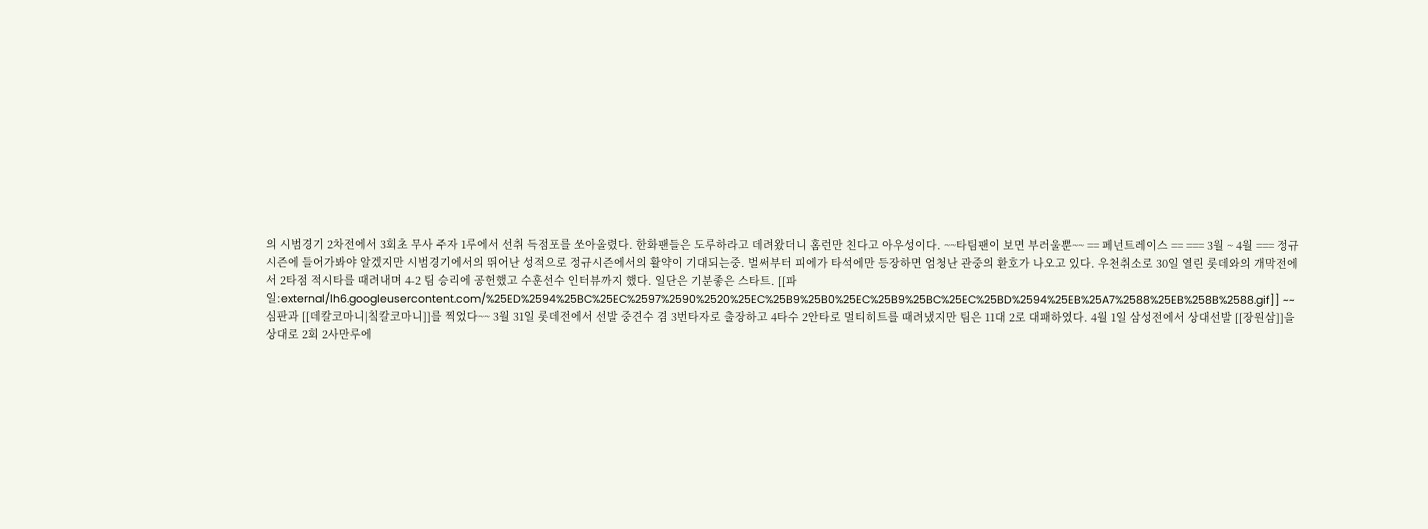의 시범경기 2차전에서 3회초 무사 주자 1루에서 선취 득점포를 쏘아올렸다. 한화팬들은 도루하라고 데려왔더니 홈런만 친다고 아우성이다. ~~타팀팬이 보면 부러울뿐~~ == 페넌트레이스 == === 3월 ~ 4월 === 정규시즌에 들어가봐야 알겠지만 시범경기에서의 뛰어난 성적으로 정규시즌에서의 활약이 기대되는중. 벌써부터 피에가 타석에만 등장하면 엄청난 관중의 환호가 나오고 있다. 우천취소로 30일 열린 롯데와의 개막전에서 2타점 적시타를 때려내며 4-2 팀 승리에 공헌했고 수훈선수 인터뷰까지 했다. 일단은 기분좋은 스타트. [[파일:external/lh6.googleusercontent.com/%25ED%2594%25BC%25EC%2597%2590%2520%25EC%25B9%25B0%25EC%25B9%25BC%25EC%25BD%2594%25EB%25A7%2588%25EB%258B%2588.gif]] ~~심판과 [[데칼코마니|칰칼코마니]]를 찍었다~~ 3월 31일 롯데전에서 선발 중견수 겸 3번타자로 출장하고 4타수 2안타로 멀티히트를 때려냈지만 팀은 11대 2로 대패하였다. 4월 1일 삼성전에서 상대선발 [[장원삼]]을 상대로 2회 2사만루에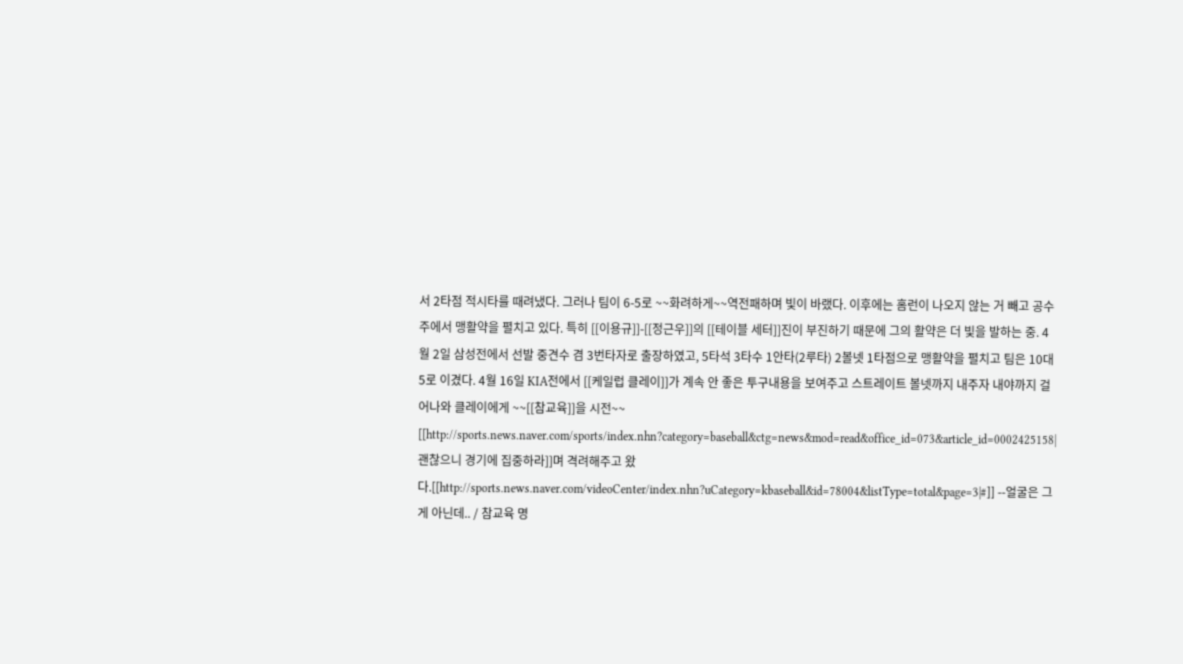서 2타점 적시타를 때려냈다. 그러나 팀이 6-5로 ~~화려하게~~역전패하며 빛이 바랬다. 이후에는 홈런이 나오지 않는 거 빼고 공수주에서 맹활약을 펼치고 있다. 특히 [[이용규]]-[[정근우]]의 [[테이블 세터]]진이 부진하기 때문에 그의 활약은 더 빛을 발하는 중. 4월 2일 삼성전에서 선발 중견수 겸 3번타자로 출장하였고, 5타석 3타수 1안타(2루타) 2볼넷 1타점으로 맹활약을 펼치고 팀은 10대 5로 이겼다. 4월 16일 KIA전에서 [[케일럽 클레이]]가 계속 안 좋은 투구내용을 보여주고 스트레이트 볼넷까지 내주자 내야까지 걸어나와 클레이에게 ~~[[참교육]]을 시전~~ [[http://sports.news.naver.com/sports/index.nhn?category=baseball&ctg=news&mod=read&office_id=073&article_id=0002425158|괜찮으니 경기에 집중하라]]며 격려해주고 왔다.[[http://sports.news.naver.com/videoCenter/index.nhn?uCategory=kbaseball&id=78004&listType=total&page=3|#]] --얼굴은 그게 아닌데.. / 참교육 명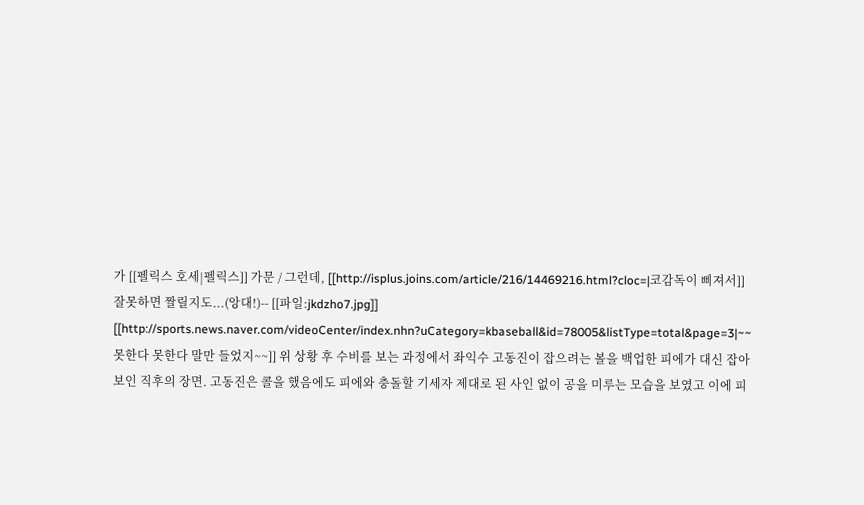가 [[펠릭스 호세|펠릭스]] 가문 / 그런데, [[http://isplus.joins.com/article/216/14469216.html?cloc=|코감독이 삐져서]] 잘못하면 짤릴지도...(앙대!)-- [[파일:jkdzho7.jpg]] [[http://sports.news.naver.com/videoCenter/index.nhn?uCategory=kbaseball&id=78005&listType=total&page=3|~~못한다 못한다 말만 들었지~~]] 위 상황 후 수비를 보는 과정에서 좌익수 고동진이 잡으려는 볼을 백업한 피에가 대신 잡아보인 직후의 장면. 고동진은 콜을 했음에도 피에와 충돌할 기세자 제대로 된 사인 없이 공을 미루는 모습을 보였고 이에 피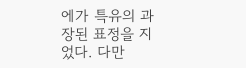에가 특유의 과장된 표정을 지었다. 다만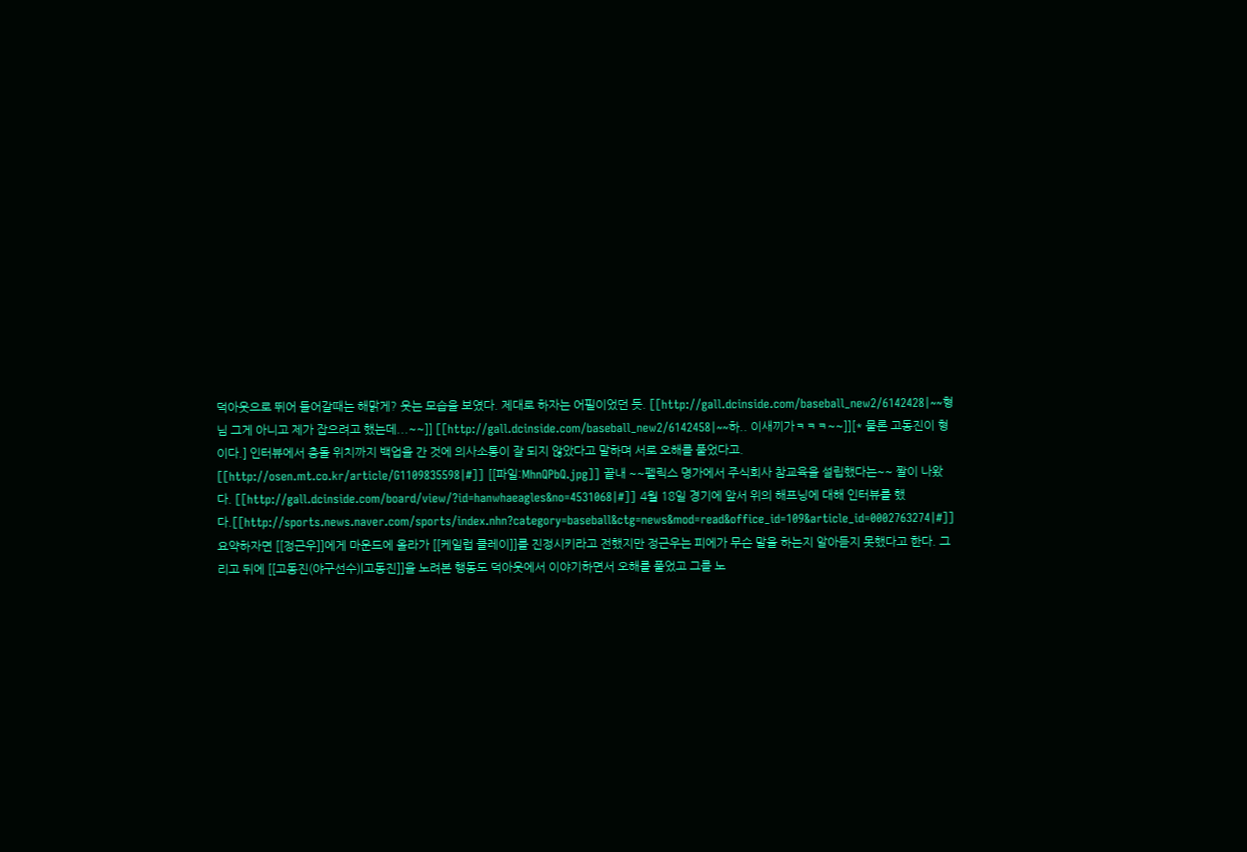덕아웃으로 뛰어 들어갈때는 해맑게? 웃는 모습을 보였다. 제대로 하자는 어필이었던 듯. [[http://gall.dcinside.com/baseball_new2/6142428|~~형님 그게 아니고 제가 잡으려고 했는데...~~]] [[http://gall.dcinside.com/baseball_new2/6142458|~~하.. 이새끼가ㅋㅋㅋ~~]][* 물론 고동진이 형이다.] 인터뷰에서 충돌 위치까지 백업을 간 것에 의사소통이 잘 되지 않았다고 말하며 서로 오해를 풀었다고. [[http://osen.mt.co.kr/article/G1109835598|#]] [[파일:MhnQPbQ.jpg]] 끝내 ~~펠릭스 명가에서 주식회사 참교육을 설립했다는~~ 짤이 나왔다. [[http://gall.dcinside.com/board/view/?id=hanwhaeagles&no=4531068|#]] 4월 18일 경기에 앞서 위의 해프닝에 대해 인터뷰를 했다.[[http://sports.news.naver.com/sports/index.nhn?category=baseball&ctg=news&mod=read&office_id=109&article_id=0002763274|#]] 요약하자면 [[정근우]]에게 마운드에 올라가 [[케일럽 클레이]]를 진정시키라고 전했지만 정근우는 피에가 무슨 말을 하는지 알아듣지 못했다고 한다. 그리고 뒤에 [[고동진(야구선수)|고동진]]을 노려본 행동도 덕아웃에서 이야기하면서 오해를 풀었고 그를 노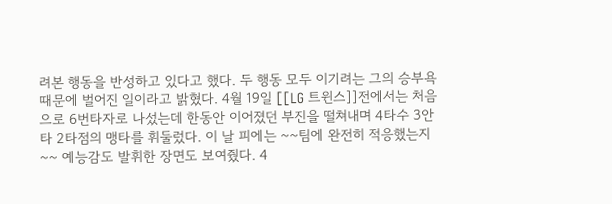려본 행동을 반성하고 있다고 했다. 두 행동 모두 이기려는 그의 승부욕 때문에 벌어진 일이라고 밝혔다. 4월 19일 [[LG 트윈스]]전에서는 처음으로 6번타자로 나섰는데 한동안 이어졌던 부진을 떨쳐내며 4타수 3안타 2타점의 맹타를 휘둘렀다. 이 날 피에는 ~~팀에 완전히 적응했는지~~ 예능감도 발휘한 장면도 보여줬다. 4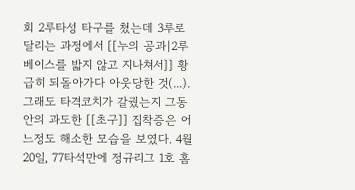회 2루타성 타구를 쳤는데 3루로 달리는 과정에서 [[누의 공과|2루베이스를 밟지 않고 지나쳐서]] 황급히 되돌아가다 아웃당한 것(...). 그래도 타격코치가 갈궜는지 그동안의 과도한 [[초구]] 집착증은 어느정도 해소한 모습을 보였다. 4월 20일, 77타석만에 정규리그 1호 홈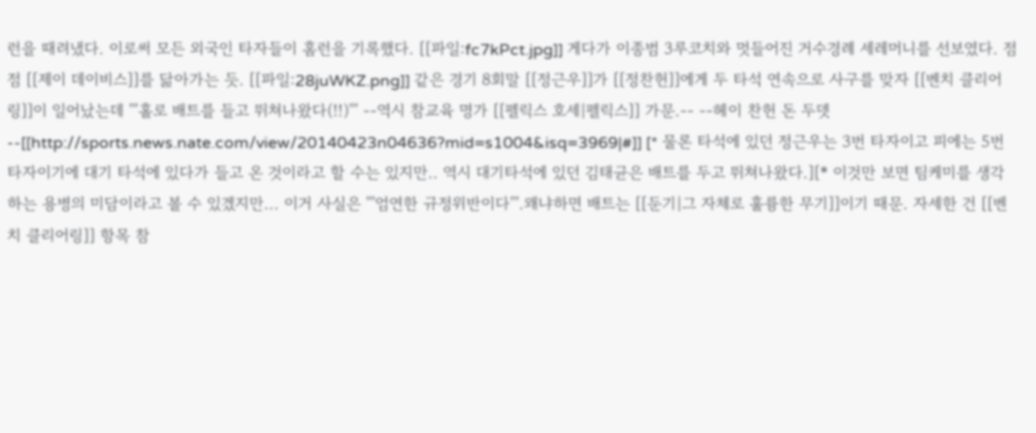런을 때려냈다. 이로써 모든 외국인 타자들이 홈런을 기록했다. [[파일:fc7kPct.jpg]] 게다가 이종범 3루코치와 멋들어진 거수경례 세레머니를 선보였다. 점점 [[제이 데이비스]]를 닮아가는 듯. [[파일:28juWKZ.png]] 같은 경기 8회말 [[정근우]]가 [[정찬헌]]에게 두 타석 연속으로 사구를 맞자 [[벤치 클리어링]]이 일어났는데 '''홀로 배트를 들고 뛰쳐나왔다(!!)''' --역시 참교육 명가 [[펠릭스 호세|펠릭스]] 가문.-- --헤이 찬헌 돈 두뎃--[[http://sports.news.nate.com/view/20140423n04636?mid=s1004&isq=3969|#]] [* 물론 타석에 있던 정근우는 3번 타자이고 피에는 5번 타자이기에 대기 타석에 있다가 들고 온 것이라고 할 수는 있지만.. 역시 대기타석에 있던 김태균은 배트를 두고 뛰쳐나왔다.][* 이것만 보면 팀케미를 생각하는 용병의 미담이라고 볼 수 있겠지만... 이거 사실은 '''엄연한 규정위반이다'''.왜냐하면 배트는 [[둔기|그 자체로 훌륭한 무기]]이기 때문. 자세한 건 [[벤치 클리어링]] 항목 참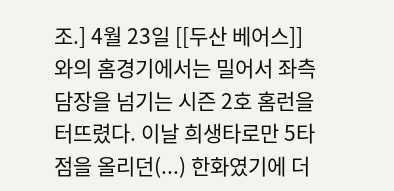조.] 4월 23일 [[두산 베어스]]와의 홈경기에서는 밀어서 좌측 담장을 넘기는 시즌 2호 홈런을 터뜨렸다. 이날 희생타로만 5타점을 올리던(...) 한화였기에 더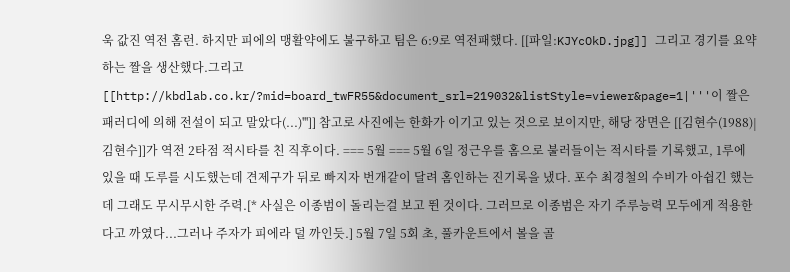욱 값진 역전 홈런. 하지만 피에의 맹활약에도 불구하고 팀은 6:9로 역전패했다. [[파일:KJYcOkD.jpg]] 그리고 경기를 요약하는 짤을 생산했다.그리고 [[http://kbdlab.co.kr/?mid=board_twFR55&document_srl=219032&listStyle=viewer&page=1|'''이 짤은 패러디에 의해 전설이 되고 말았다(...)''']] 참고로 사진에는 한화가 이기고 있는 것으로 보이지만, 해당 장면은 [[김현수(1988)|김현수]]가 역전 2타점 적시타를 친 직후이다. === 5월 === 5월 6일 정근우를 홈으로 불러들이는 적시타를 기록했고, 1루에 있을 때 도루를 시도했는데 견제구가 뒤로 빠지자 번개같이 달려 홈인하는 진기록을 냈다. 포수 최경철의 수비가 아쉽긴 했는데 그래도 무시무시한 주력.[* 사실은 이종범이 돌리는걸 보고 뛴 것이다. 그러므로 이종범은 자기 주루능력 모두에게 적용한다고 까였다...그러나 주자가 피에라 덜 까인듯.] 5월 7일 5회 초, 풀카운트에서 볼을 골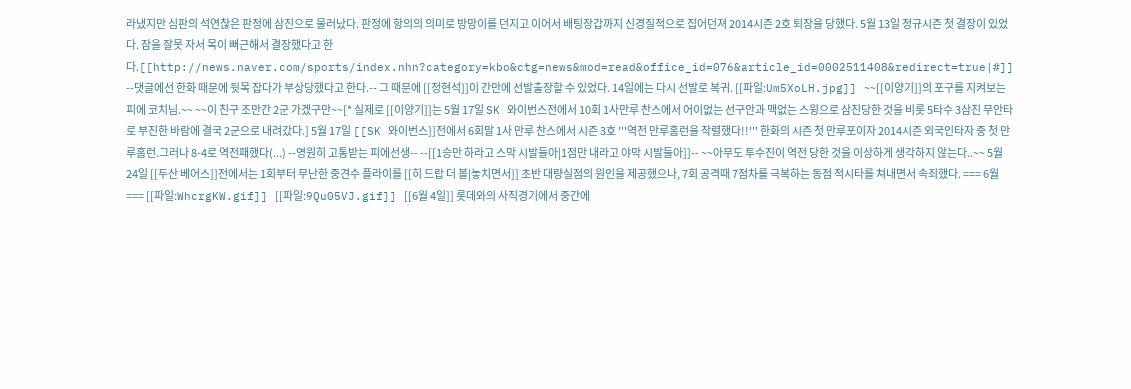라냈지만 심판의 석연찮은 판정에 삼진으로 물러났다. 판정에 항의의 의미로 방망이를 던지고 이어서 배팅장갑까지 신경질적으로 집어던져 2014시즌 2호 퇴장을 당했다. 5월 13일 정규시즌 첫 결장이 있었다. 잠을 잘못 자서 목이 뻐근해서 결장했다고 한다.[[http://news.naver.com/sports/index.nhn?category=kbo&ctg=news&mod=read&office_id=076&article_id=0002511408&redirect=true|#]] --댓글에선 한화 때문에 뒷목 잡다가 부상당했다고 한다.-- 그 때문에 [[정현석]]이 간만에 선발출장할 수 있었다. 14일에는 다시 선발로 복귀. [[파일:Um5XoLH.jpg]] ~~[[이양기]]의 포구를 지켜보는 피에 코치님.~~ ~~이 친구 조만간 2군 가겠구만~~[* 실제로 [[이양기]]는 5월 17일 SK 와이번스전에서 10회 1사만루 찬스에서 어이없는 선구안과 맥없는 스윙으로 삼진당한 것을 비롯 5타수 3삼진 무안타로 부진한 바람에 결국 2군으로 내려갔다.] 5월 17일 [[SK 와이번스]]전에서 6회말 1사 만루 찬스에서 시즌 3호 '''역전 만루홈런을 작렬했다!!''' 한화의 시즌 첫 만루포이자 2014시즌 외국인타자 중 첫 만루홈런.그러나 8-4로 역전패했다(...) --영원히 고통받는 피에선생-- --[[1승만 하라고 스막 시발들아|1점만 내라고 야막 시발들아]]-- ~~아무도 투수진이 역전 당한 것을 이상하게 생각하지 않는다..~~ 5월 24일 [[두산 베어스]]전에서는 1회부터 무난한 중견수 플라이를 [[히 드랍 더 볼|놓치면서]] 초반 대량실점의 원인을 제공했으나, 7회 공격때 7점차를 극복하는 동점 적시타를 쳐내면서 속죄했다. === 6월 === [[파일:WhcrgKW.gif]] [[파일:9Qu05VJ.gif]] [[6월 4일]] 롯데와의 사직경기에서 중간에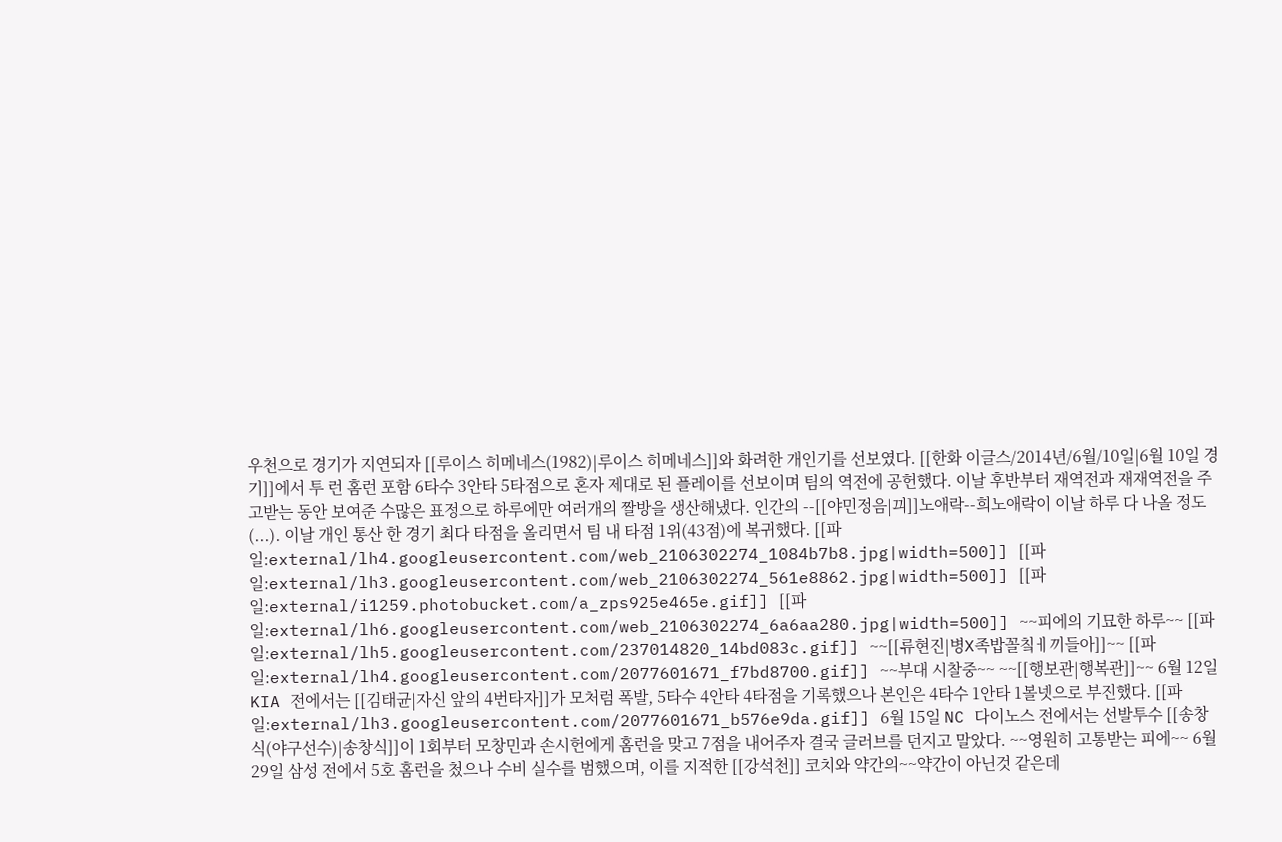우천으로 경기가 지연되자 [[루이스 히메네스(1982)|루이스 히메네스]]와 화려한 개인기를 선보였다. [[한화 이글스/2014년/6월/10일|6월 10일 경기]]에서 투 런 홈런 포함 6타수 3안타 5타점으로 혼자 제대로 된 플레이를 선보이며 팀의 역전에 공헌했다. 이날 후반부터 재역전과 재재역전을 주고받는 동안 보여준 수많은 표정으로 하루에만 여러개의 짤방을 생산해냈다. 인간의 --[[야민정음|끠]]노애락--희노애락이 이날 하루 다 나올 정도(...). 이날 개인 통산 한 경기 최다 타점을 올리면서 팀 내 타점 1위(43점)에 복귀했다. [[파일:external/lh4.googleusercontent.com/web_2106302274_1084b7b8.jpg|width=500]] [[파일:external/lh3.googleusercontent.com/web_2106302274_561e8862.jpg|width=500]] [[파일:external/i1259.photobucket.com/a_zps925e465e.gif]] [[파일:external/lh6.googleusercontent.com/web_2106302274_6a6aa280.jpg|width=500]] ~~피에의 기묘한 하루~~ [[파일:external/lh5.googleusercontent.com/237014820_14bd083c.gif]] ~~[[류현진|병X족밥꼴칰ㅔ끼들아]]~~ [[파일:external/lh4.googleusercontent.com/2077601671_f7bd8700.gif]] ~~부대 시찰중~~ ~~[[행보관|행복관]]~~ 6월 12일 KIA 전에서는 [[김태균|자신 앞의 4번타자]]가 모처럼 폭발, 5타수 4안타 4타점을 기록했으나 본인은 4타수 1안타 1볼넷으로 부진했다. [[파일:external/lh3.googleusercontent.com/2077601671_b576e9da.gif]] 6월 15일 NC 다이노스 전에서는 선발투수 [[송창식(야구선수)|송창식]]이 1회부터 모창민과 손시헌에게 홈런을 맞고 7점을 내어주자 결국 글러브를 던지고 말았다. ~~영원히 고통받는 피에~~ 6월 29일 삼성 전에서 5호 홈런을 첬으나 수비 실수를 범했으며, 이를 지적한 [[강석천]] 코치와 약간의~~약간이 아닌것 같은데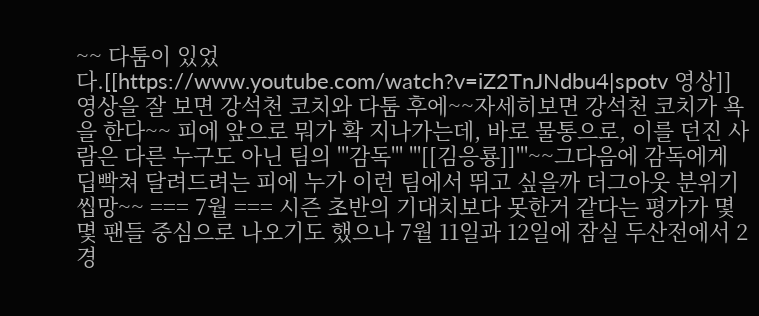~~ 다툼이 있었다.[[https://www.youtube.com/watch?v=iZ2TnJNdbu4|spotv 영상]] 영상을 잘 보면 강석천 코치와 다툼 후에~~자세히보면 강석천 코치가 욕을 한다~~ 피에 앞으로 뭐가 확 지나가는데, 바로 물통으로, 이를 던진 사람은 다른 누구도 아닌 팀의 '''감독''' '''[[김응룡]]'''~~그다음에 감독에게 딥빡쳐 달려드려는 피에 누가 이런 팀에서 뛰고 싶을까 더그아웃 분위기 씹망~~ === 7월 === 시즌 초반의 기대치보다 못한거 같다는 평가가 몇몇 팬들 중심으로 나오기도 했으나 7월 11일과 12일에 잠실 두산전에서 2경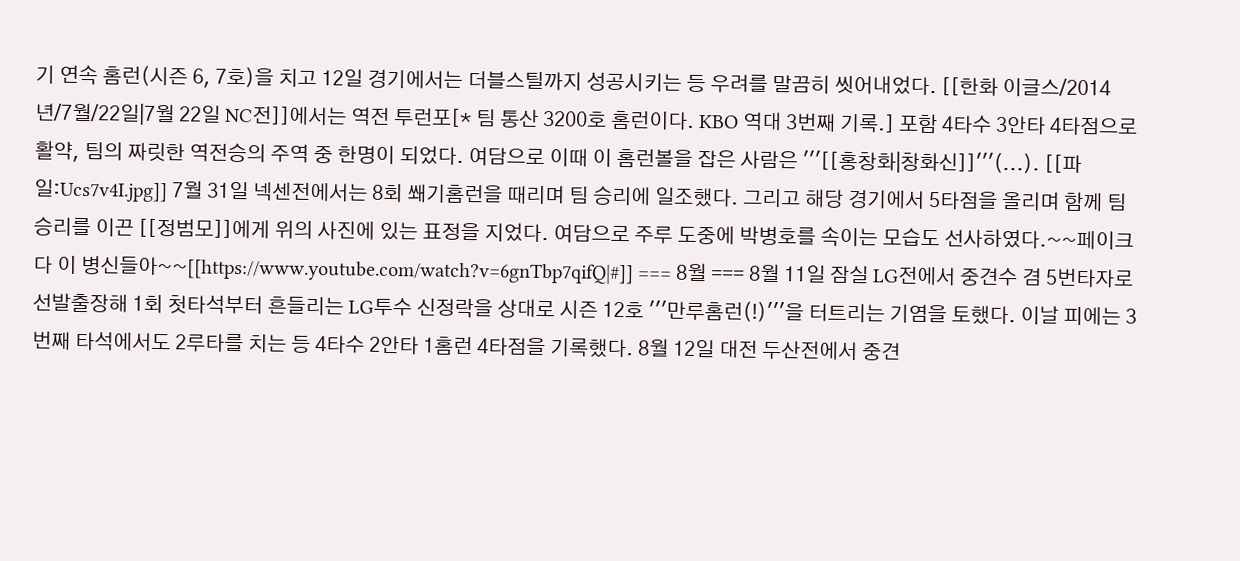기 연속 홈런(시즌 6, 7호)을 치고 12일 경기에서는 더블스틸까지 성공시키는 등 우려를 말끔히 씻어내었다. [[한화 이글스/2014년/7월/22일|7월 22일 NC전]]에서는 역전 투런포[* 팀 통산 3200호 홈런이다. KBO 역대 3번째 기록.] 포함 4타수 3안타 4타점으로 활약, 팀의 짜릿한 역전승의 주역 중 한명이 되었다. 여담으로 이때 이 홈런볼을 잡은 사람은 '''[[홍창화|창화신]]'''(...). [[파일:Ucs7v4I.jpg]] 7월 31일 넥센전에서는 8회 쐐기홈런을 때리며 팀 승리에 일조했다. 그리고 해당 경기에서 5타점을 올리며 함께 팀 승리를 이끈 [[정범모]]에게 위의 사진에 있는 표정을 지었다. 여담으로 주루 도중에 박병호를 속이는 모습도 선사하였다.~~페이크다 이 병신들아~~[[https://www.youtube.com/watch?v=6gnTbp7qifQ|#]] === 8월 === 8월 11일 잠실 LG전에서 중견수 겸 5번타자로 선발출장해 1회 첫타석부터 흔들리는 LG투수 신정락을 상대로 시즌 12호 '''만루홈런(!)'''을 터트리는 기염을 토했다. 이날 피에는 3번째 타석에서도 2루타를 치는 등 4타수 2안타 1홈런 4타점을 기록했다. 8월 12일 대전 두산전에서 중견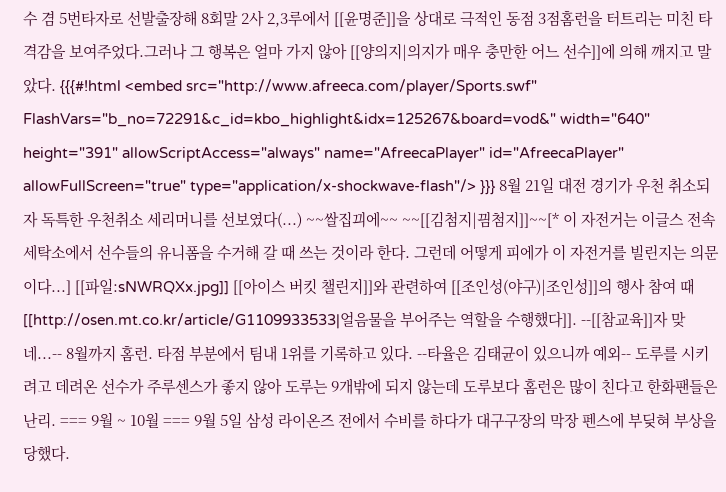수 겸 5번타자로 선발출장해 8회말 2사 2,3루에서 [[윤명준]]을 상대로 극적인 동점 3점홈런을 터트리는 미친 타격감을 보여주었다.그러나 그 행복은 얼마 가지 않아 [[양의지|의지가 매우 충만한 어느 선수]]에 의해 깨지고 말았다. {{{#!html <embed src="http://www.afreeca.com/player/Sports.swf" FlashVars="b_no=72291&c_id=kbo_highlight&idx=125267&board=vod&" width="640" height="391" allowScriptAccess="always" name="AfreecaPlayer" id="AfreecaPlayer" allowFullScreen="true" type="application/x-shockwave-flash"/> }}} 8월 21일 대전 경기가 우천 취소되자 독특한 우천취소 세리머니를 선보였다(...) ~~쌀집끠에~~ ~~[[김첨지|끰첨지]]~~[* 이 자전거는 이글스 전속 세탁소에서 선수들의 유니폼을 수거해 갈 때 쓰는 것이라 한다. 그런데 어떻게 피에가 이 자전거를 빌린지는 의문이다...] [[파일:sNWRQXx.jpg]] [[아이스 버킷 챌린지]]와 관련하여 [[조인성(야구)|조인성]]의 행사 참여 때 [[http://osen.mt.co.kr/article/G1109933533|얼음물을 부어주는 역할을 수행했다]]. --[[참교육]]자 맞네...-- 8월까지 홈런. 타점 부분에서 팀내 1위를 기록하고 있다. --타율은 김태균이 있으니까 예외-- 도루를 시키려고 데려온 선수가 주루센스가 좋지 않아 도루는 9개밖에 되지 않는데 도루보다 홈런은 많이 친다고 한화팬들은 난리. === 9월 ~ 10월 === 9월 5일 삼성 라이온즈 전에서 수비를 하다가 대구구장의 막장 펜스에 부딪혀 부상을 당했다.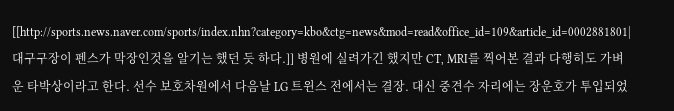[[http://sports.news.naver.com/sports/index.nhn?category=kbo&ctg=news&mod=read&office_id=109&article_id=0002881801|대구구장이 펜스가 막장인것을 알기는 했던 듯 하다.]] 병원에 실려가긴 했지만 CT, MRI를 찍어본 결과 다행히도 가벼운 타박상이라고 한다. 선수 보호차원에서 다음날 LG 트윈스 전에서는 결장. 대신 중견수 자리에는 장운호가 투입되었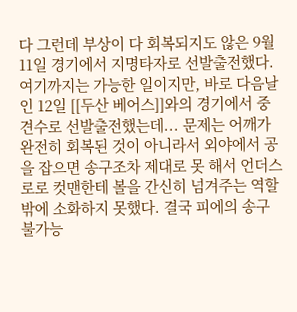다 그런데 부상이 다 회복되지도 않은 9월 11일 경기에서 지명타자로 선발출전했다. 여기까지는 가능한 일이지만, 바로 다음날인 12일 [[두산 베어스]]와의 경기에서 중견수로 선발출전했는데... 문제는 어깨가 완전히 회복된 것이 아니라서 외야에서 공을 잡으면 송구조차 제대로 못 해서 언더스로로 컷맨한테 볼을 간신히 넘겨주는 역할밖에 소화하지 못했다. 결국 피에의 송구 불가능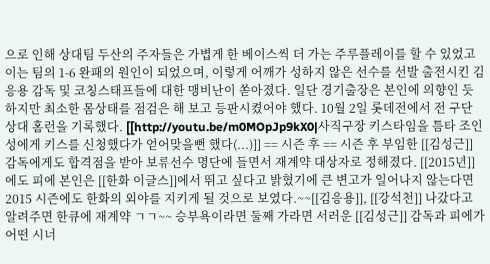으로 인해 상대팀 두산의 주자들은 가볍게 한 베이스씩 더 가는 주루플레이를 할 수 있었고 이는 팀의 1-6 완패의 원인이 되었으며, 이렇게 어깨가 성하지 않은 선수를 선발 출전시킨 김응용 감독 및 코칭스태프들에 대한 맹비난이 쏟아졌다. 일단 경기출장은 본인에 의향인 듯 하지만 최소한 몸상태를 점검은 해 보고 등판시켰어야 했다. 10월 2일 롯데전에서 전 구단 상대 홈런을 기록했다. [[http://youtu.be/m0MOpJp9kX0|사직구장 키스타임을 틈타 조인성에게 키스를 신청했다가 얻어맞을뻔 했다(...)]] == 시즌 후 == 시즌 후 부임한 [[김성근]] 감독에게도 합격점을 받아 보류선수 명단에 들면서 재계약 대상자로 정해졌다. [[2015년]]에도 피에 본인은 [[한화 이글스]]에서 뛰고 싶다고 밝혔기에 큰 변고가 일어나지 않는다면 2015 시즌에도 한화의 외야를 지키게 될 것으로 보였다.~~[[김응용]], [[강석천]] 나갔다고 알려주면 한큐에 재계약 ㄱㄱ~~ 승부욕이라면 둘째 가라면 서러운 [[김성근]] 감독과 피에가 어떤 시너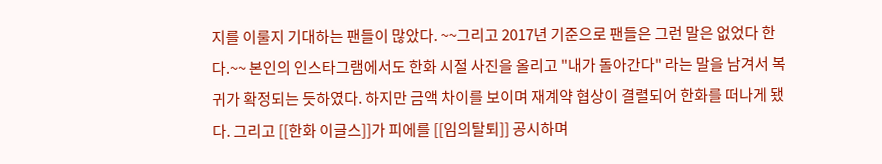지를 이룰지 기대하는 팬들이 많았다. ~~그리고 2017년 기준으로 팬들은 그런 말은 없었다 한다.~~ 본인의 인스타그램에서도 한화 시절 사진을 올리고 "내가 돌아간다" 라는 말을 남겨서 복귀가 확정되는 듯하였다. 하지만 금액 차이를 보이며 재계약 협상이 결렬되어 한화를 떠나게 됐다. 그리고 [[한화 이글스]]가 피에를 [[임의탈퇴]] 공시하며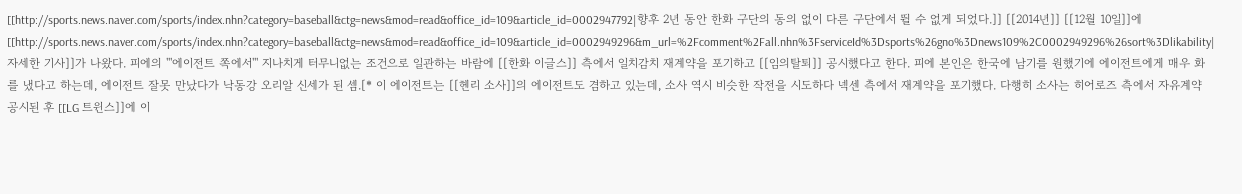[[http://sports.news.naver.com/sports/index.nhn?category=baseball&ctg=news&mod=read&office_id=109&article_id=0002947792|향후 2년 동안 한화 구단의 동의 없이 다른 구단에서 뛸 수 없게 되었다.]] [[2014년]] [[12월 10일]]에 [[http://sports.news.naver.com/sports/index.nhn?category=baseball&ctg=news&mod=read&office_id=109&article_id=0002949296&m_url=%2Fcomment%2Fall.nhn%3FserviceId%3Dsports%26gno%3Dnews109%2C0002949296%26sort%3Dlikability|자세한 기사]]가 나왔다. 피에의 '''에이전트 쪽에서''' 지나치게 터무니없는 조건으로 일관하는 바람에 [[한화 이글스]] 측에서 일치감치 재계약을 포기하고 [[임의탈퇴]] 공시했다고 한다. 피에 본인은 한국에 남기를 원했기에 에이전트에게 매우 화를 냈다고 하는데, 에이전트 잘못 만났다가 낙동강 오리알 신세가 된 셈.[* 이 에이전트는 [[헨리 소사]]의 에이전트도 겸하고 있는데, 소사 역시 비슷한 작전을 시도하다 넥센 측에서 재계약을 포기했다. 다행히 소사는 히어로즈 측에서 자유계약 공시된 후 [[LG 트윈스]]에 이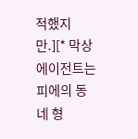적했지만.][* 막상 에이전트는 피에의 동네 형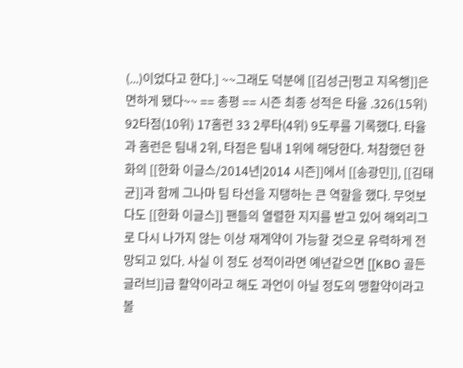(...)이었다고 한다.] ~~그래도 덕분에 [[김성근|펑고 지옥행]]은 면하게 됐다~~ == 총평 == 시즌 최종 성적은 타율 .326(15위) 92타점(10위) 17홈런 33 2루타(4위) 9도루를 기록했다. 타율과 홈런은 팀내 2위, 타점은 팀내 1위에 해당한다. 처참했던 한화의 [[한화 이글스/2014년|2014 시즌]]에서 [[송광민]], [[김태균]]과 함께 그나마 팀 타선을 지탱하는 큰 역할을 했다. 무엇보다도 [[한화 이글스]] 팬들의 열렬한 지지를 받고 있어 해외리그로 다시 나가지 않는 이상 재계약이 가능할 것으로 유력하게 전망되고 있다. 사실 이 정도 성적이라면 예년같으면 [[KBO 골든글러브]]급 활약이라고 해도 과언이 아닐 정도의 맹활약이라고 볼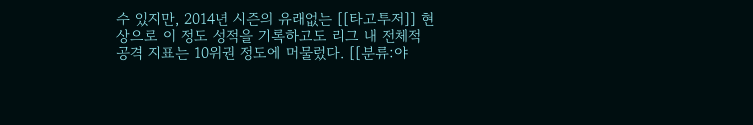수 있지만, 2014년 시즌의 유래없는 [[타고투저]] 현상으로 이 정도 성적을 기록하고도 리그 내 전체적 공격 지표는 10위권 정도에 머물렀다. [[분류:야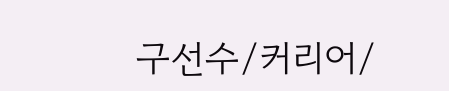구선수/커리어/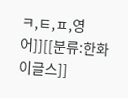ㅋ,ㅌ,ㅍ,영어]][[분류:한화 이글스]]